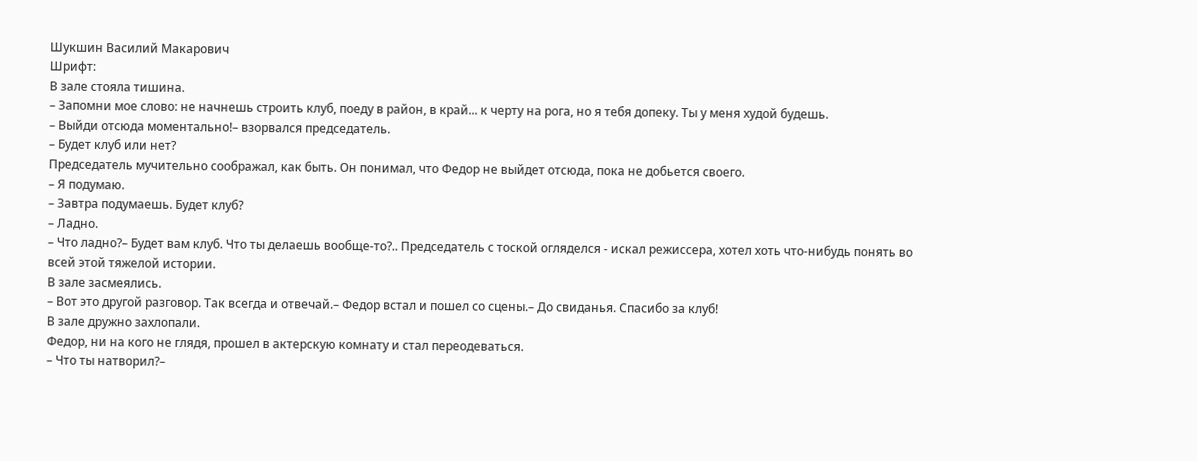Шукшин Василий Макарович
Шрифт:
В зале стояла тишина.
– Запомни мое слово: не начнешь строить клуб, поеду в район, в край... к черту на рога, но я тебя допеку. Ты у меня худой будешь.
– Выйди отсюда моментально!– взорвался председатель.
– Будет клуб или нет?
Председатель мучительно соображал, как быть. Он понимал, что Федор не выйдет отсюда, пока не добьется своего.
– Я подумаю.
– Завтра подумаешь. Будет клуб?
– Ладно.
– Что ладно?– Будет вам клуб. Что ты делаешь вообще-то?.. Председатель с тоской огляделся - искал режиссера, хотел хоть что-нибудь понять во всей этой тяжелой истории.
В зале засмеялись.
– Вот это другой разговор. Так всегда и отвечай.– Федор встал и пошел со сцены.– До свиданья. Спасибо за клуб!
В зале дружно захлопали.
Федор, ни на кого не глядя, прошел в актерскую комнату и стал переодеваться.
– Что ты натворил?–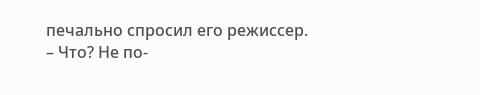печально спросил его режиссер.
– Что? Не по-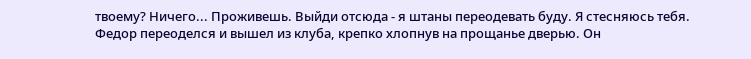твоему? Ничего... Проживешь. Выйди отсюда - я штаны переодевать буду. Я стесняюсь тебя.
Федор переоделся и вышел из клуба, крепко хлопнув на прощанье дверью. Он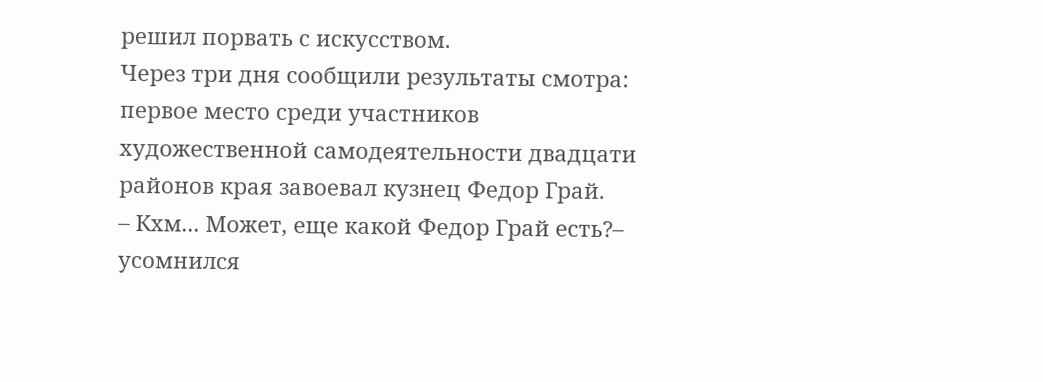решил порвать с искусством.
Через три дня сообщили результаты смотра: первое место среди участников художественной самодеятельности двадцати районов края завоевал кузнец Федор Грай.
– Кхм... Может, еще какой Федор Грай есть?– усомнился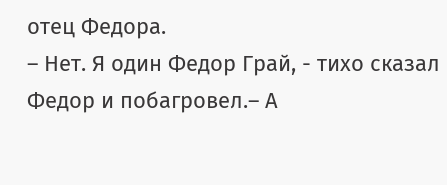отец Федора.
– Нет. Я один Федор Грай, - тихо сказал Федор и побагровел.– А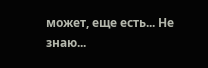может, еще есть... Не знаю...